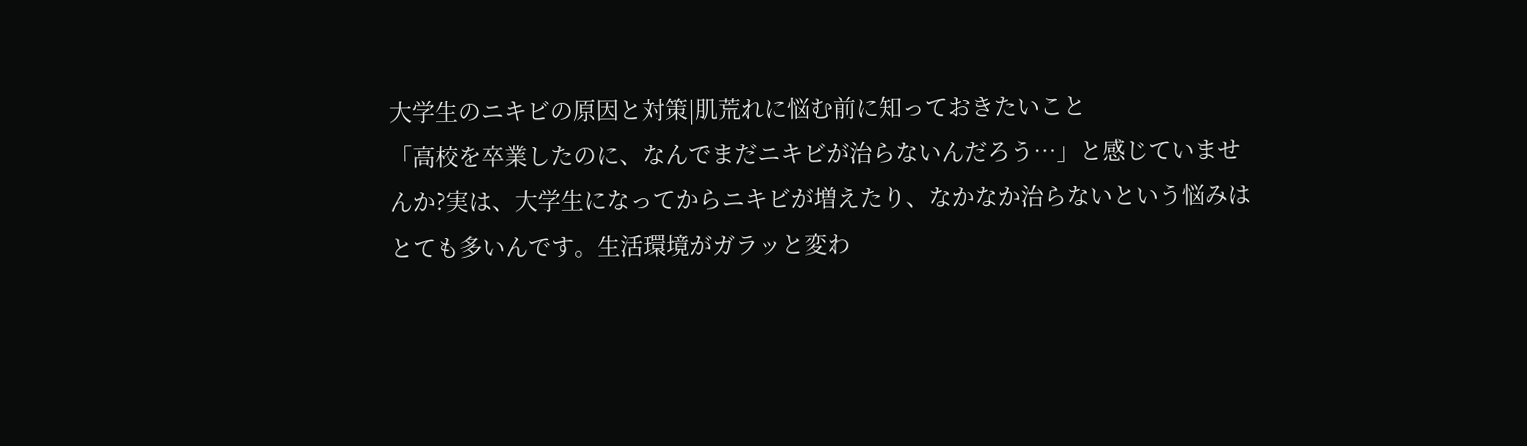大学生のニキビの原因と対策|肌荒れに悩む前に知っておきたいこと
「高校を卒業したのに、なんでまだニキビが治らないんだろう…」と感じていませんか?実は、大学生になってからニキビが増えたり、なかなか治らないという悩みはとても多いんです。生活環境がガラッと変わ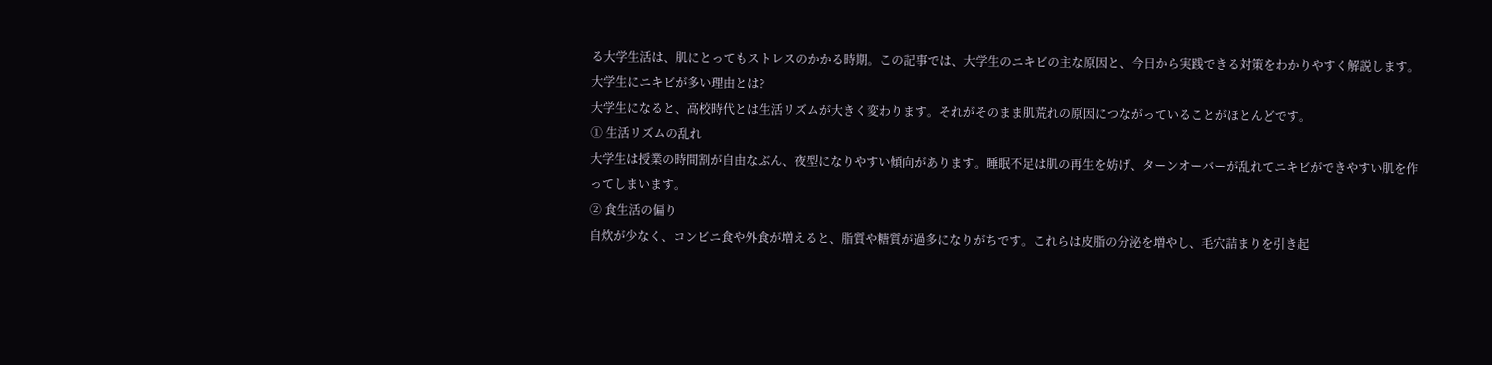る大学生活は、肌にとってもストレスのかかる時期。この記事では、大学生のニキビの主な原因と、今日から実践できる対策をわかりやすく解説します。
大学生にニキビが多い理由とは?
大学生になると、高校時代とは生活リズムが大きく変わります。それがそのまま肌荒れの原因につながっていることがほとんどです。
① 生活リズムの乱れ
大学生は授業の時間割が自由なぶん、夜型になりやすい傾向があります。睡眠不足は肌の再生を妨げ、ターンオーバーが乱れてニキビができやすい肌を作ってしまいます。
② 食生活の偏り
自炊が少なく、コンビニ食や外食が増えると、脂質や糖質が過多になりがちです。これらは皮脂の分泌を増やし、毛穴詰まりを引き起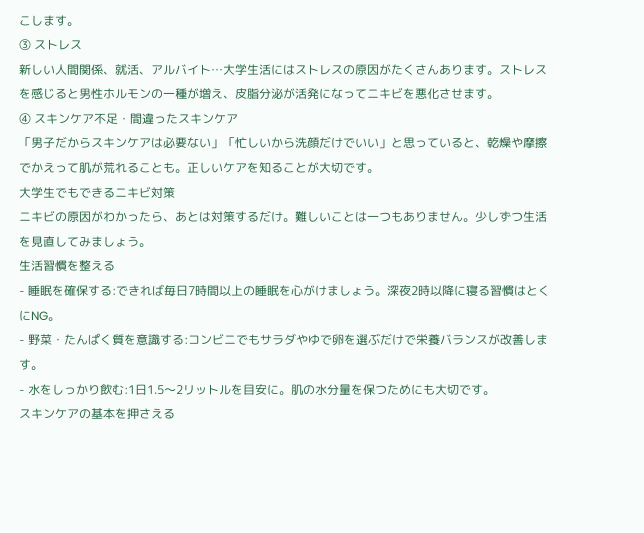こします。
③ ストレス
新しい人間関係、就活、アルバイト…大学生活にはストレスの原因がたくさんあります。ストレスを感じると男性ホルモンの一種が増え、皮脂分泌が活発になってニキビを悪化させます。
④ スキンケア不足・間違ったスキンケア
「男子だからスキンケアは必要ない」「忙しいから洗顔だけでいい」と思っていると、乾燥や摩擦でかえって肌が荒れることも。正しいケアを知ることが大切です。
大学生でもできるニキビ対策
ニキビの原因がわかったら、あとは対策するだけ。難しいことは一つもありません。少しずつ生活を見直してみましょう。
生活習慣を整える
- 睡眠を確保する:できれば毎日7時間以上の睡眠を心がけましょう。深夜2時以降に寝る習慣はとくにNG。
- 野菜・たんぱく質を意識する:コンビニでもサラダやゆで卵を選ぶだけで栄養バランスが改善します。
- 水をしっかり飲む:1日1.5〜2リットルを目安に。肌の水分量を保つためにも大切です。
スキンケアの基本を押さえる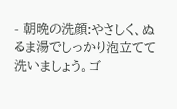- 朝晩の洗顔:やさしく、ぬるま湯でしっかり泡立てて洗いましょう。ゴ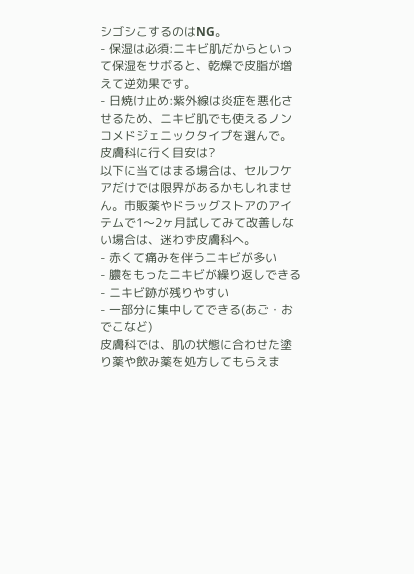シゴシこするのはNG。
- 保湿は必須:ニキビ肌だからといって保湿をサボると、乾燥で皮脂が増えて逆効果です。
- 日焼け止め:紫外線は炎症を悪化させるため、ニキビ肌でも使えるノンコメドジェニックタイプを選んで。
皮膚科に行く目安は?
以下に当てはまる場合は、セルフケアだけでは限界があるかもしれません。市販薬やドラッグストアのアイテムで1〜2ヶ月試してみて改善しない場合は、迷わず皮膚科へ。
- 赤くて痛みを伴うニキビが多い
- 膿をもったニキビが繰り返しできる
- ニキビ跡が残りやすい
- 一部分に集中してできる(あご・おでこなど)
皮膚科では、肌の状態に合わせた塗り薬や飲み薬を処方してもらえま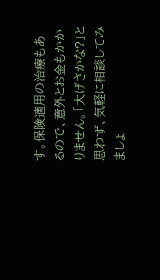す。保険適用の治療もあるので、意外とお金もかかりません。「大げさかな?」と思わず、気軽に相談してみましょ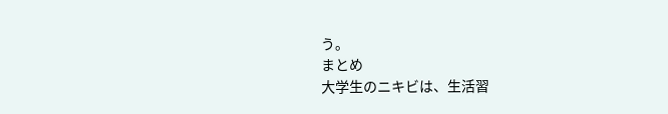う。
まとめ
大学生のニキビは、生活習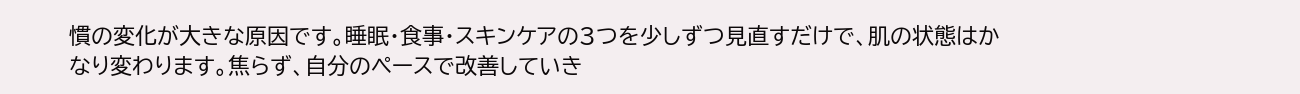慣の変化が大きな原因です。睡眠・食事・スキンケアの3つを少しずつ見直すだけで、肌の状態はかなり変わります。焦らず、自分のペースで改善していき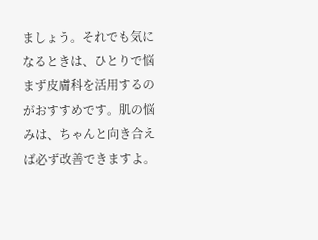ましょう。それでも気になるときは、ひとりで悩まず皮膚科を活用するのがおすすめです。肌の悩みは、ちゃんと向き合えば必ず改善できますよ。